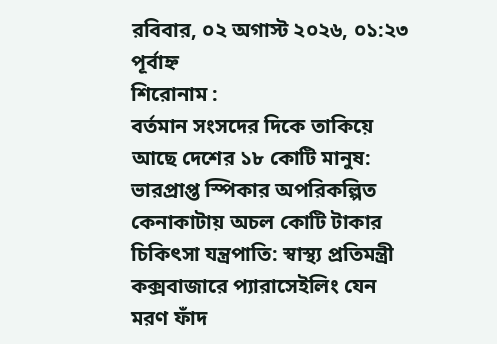রবিবার, ০২ অগাস্ট ২০২৬, ০১:২৩ পূর্বাহ্ন
শিরোনাম :
বর্তমান সংসদের দিকে তাকিয়ে আছে দেশের ১৮ কোটি মানুষ: ভারপ্রাপ্ত স্পিকার অপরিকল্পিত কেনাকাটায় অচল কোটি টাকার চিকিৎসা যন্ত্রপাতি: স্বাস্থ্য প্রতিমন্ত্রী কক্সবাজারে প্যারাসেইলিং যেন মরণ ফাঁদ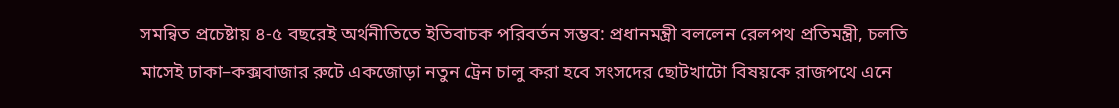সমন্বিত প্রচেষ্টায় ৪-৫ বছরেই অর্থনীতিতে ইতিবাচক পরিবর্তন সম্ভব: প্রধানমন্ত্রী বললেন রেলপথ প্রতিমন্ত্রী, চলতি মাসেই ঢাকা–কক্সবাজার রুটে একজোড়া নতুন ট্রেন চালু করা হবে সংসদের ছোটখাটো বিষয়কে রাজপথে এনে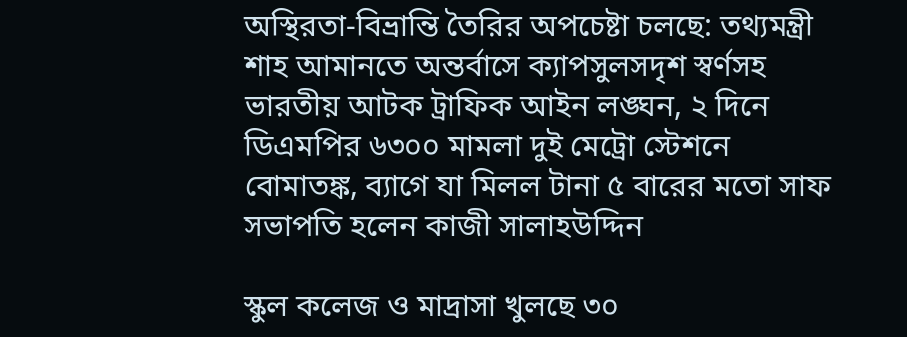অস্থিরতা-বিভ্রান্তি তৈরির অপচেষ্টা চলছে: তথ্যমন্ত্রী শাহ আমানতে অন্তর্বাসে ক্যাপসুলসদৃশ স্বর্ণসহ ভারতীয় আটক ট্রাফিক আইন লঙ্ঘন, ২ দিনে ডিএমপির ৬৩০০ মামলা দুই মেট্রো স্টেশনে বোমাতঙ্ক, ব্যাগে যা মিলল টানা ৫ বারের মতো সাফ সভাপতি হলেন কাজী সালাহউদ্দিন

স্কুল কলেজ ও মাদ্রাসা খুলছে ৩০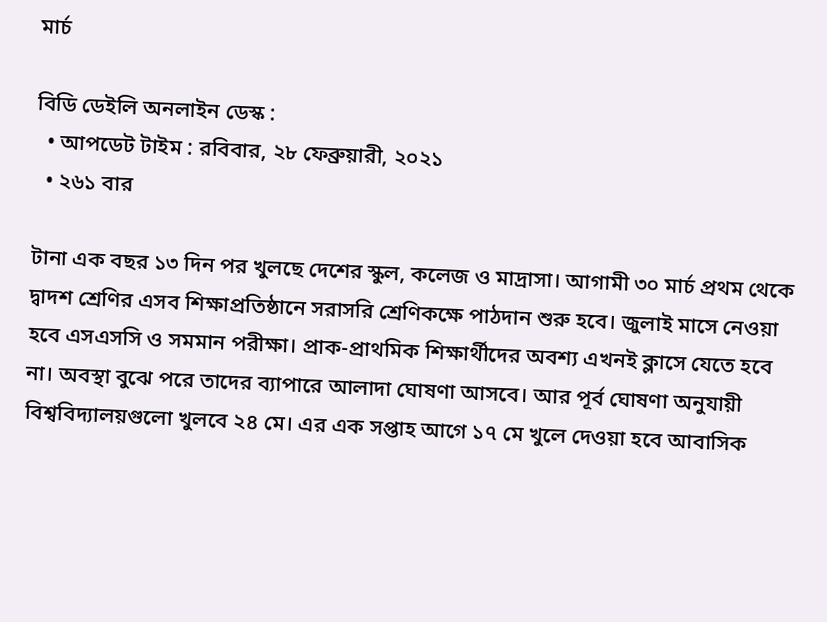মার্চ

বিডি ডেইলি অনলাইন ডেস্ক :
  • আপডেট টাইম : রবিবার, ২৮ ফেব্রুয়ারী, ২০২১
  • ২৬১ বার

টানা এক বছর ১৩ দিন পর খুলছে দেশের স্কুল, কলেজ ও মাদ্রাসা। আগামী ৩০ মার্চ প্রথম থেকে দ্বাদশ শ্রেণির এসব শিক্ষাপ্রতিষ্ঠানে সরাসরি শ্রেণিকক্ষে পাঠদান শুরু হবে। জুলাই মাসে নেওয়া হবে এসএসসি ও সমমান পরীক্ষা। প্রাক-প্রাথমিক শিক্ষার্থীদের অবশ্য এখনই ক্লাসে যেতে হবে না। অবস্থা বুঝে পরে তাদের ব্যাপারে আলাদা ঘোষণা আসবে। আর পূর্ব ঘোষণা অনুযায়ী বিশ্ববিদ্যালয়গুলো খুলবে ২৪ মে। এর এক সপ্তাহ আগে ১৭ মে খুলে দেওয়া হবে আবাসিক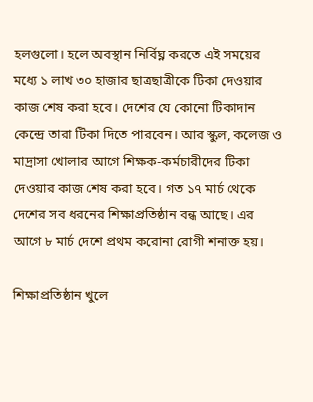হলগুলো। হলে অবস্থান নির্বিঘ্ন করতে এই সময়ের মধ্যে ১ লাখ ৩০ হাজার ছাত্রছাত্রীকে টিকা দেওয়ার কাজ শেষ করা হবে। দেশের যে কোনো টিকাদান কেন্দ্রে তারা টিকা দিতে পারবেন। আর স্কুল, কলেজ ও মাদ্রাসা খোলার আগে শিক্ষক-কর্মচারীদের টিকা দেওয়ার কাজ শেষ করা হবে। গত ১৭ মার্চ থেকে দেশের সব ধরনের শিক্ষাপ্রতিষ্ঠান বন্ধ আছে। এর আগে ৮ মার্চ দেশে প্রথম করোনা রোগী শনাক্ত হয়।

শিক্ষাপ্রতিষ্ঠান খুলে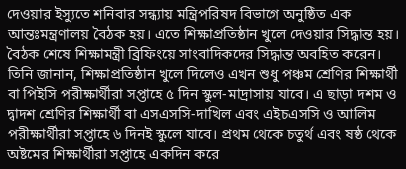দেওয়ার ইস্যুতে শনিবার সন্ধ্যায় মন্ত্রিপরিষদ বিভাগে অনুষ্ঠিত এক আন্তঃমন্ত্রণালয় বৈঠক হয়। এতে শিক্ষাপ্রতিষ্ঠান খুলে দেওয়ার সিদ্ধান্ত হয়। বৈঠক শেষে শিক্ষামন্ত্রী ব্রিফিংয়ে সাংবাদিকদের সিদ্ধান্ত অবহিত করেন। তিনি জানান, শিক্ষাপ্রতিষ্ঠান খুলে দিলেও এখন শুধু পঞ্চম শ্রেণির শিক্ষার্থী বা পিইসি পরীক্ষার্থীরা সপ্তাহে ৫ দিন স্কুল-মাদ্রাসায় যাবে। এ ছাড়া দশম ও দ্বাদশ শ্রেণির শিক্ষার্থী বা এসএসসি-দাখিল এবং এইচএসসি ও আলিম পরীক্ষার্থীরা সপ্তাহে ৬ দিনই স্কুলে যাবে। প্রথম থেকে চতুর্থ এবং ষষ্ঠ থেকে অষ্টমের শিক্ষার্থীরা সপ্তাহে একদিন করে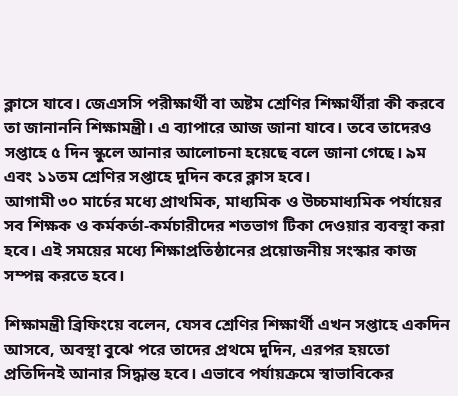ক্লাসে যাবে। জেএসসি পরীক্ষার্থী বা অষ্টম শ্রেণির শিক্ষার্থীরা কী করবে তা জানাননি শিক্ষামন্ত্রী। এ ব্যাপারে আজ জানা যাবে। তবে তাদেরও সপ্তাহে ৫ দিন স্কুলে আনার আলোচনা হয়েছে বলে জানা গেছে। ৯ম এবং ১১তম শ্রেণির সপ্তাহে দুদিন করে ক্লাস হবে।
আগামী ৩০ মার্চের মধ্যে প্রাথমিক, মাধ্যমিক ও উচ্চমাধ্যমিক পর্যায়ের সব শিক্ষক ও কর্মকর্তা-কর্মচারীদের শতভাগ টিকা দেওয়ার ব্যবস্থা করা হবে। এই সময়ের মধ্যে শিক্ষাপ্রতিষ্ঠানের প্রয়োজনীয় সংস্কার কাজ সম্পন্ন করতে হবে।

শিক্ষামন্ত্রী ব্রিফিংয়ে বলেন, যেসব শ্রেণির শিক্ষার্থী এখন সপ্তাহে একদিন আসবে, অবস্থা বুঝে পরে তাদের প্রথমে দুদিন, এরপর হয়তো প্রতিদিনই আনার সিদ্ধান্ত হবে। এভাবে পর্যায়ক্রমে স্বাভাবিকের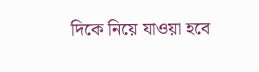দিকে নিয়ে যাওয়া হবে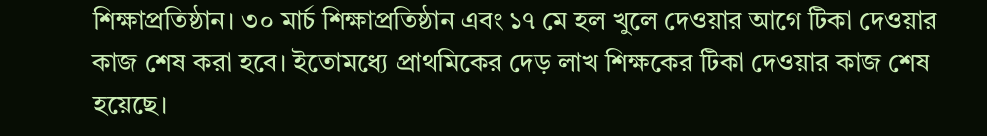শিক্ষাপ্রতিষ্ঠান। ৩০ মার্চ শিক্ষাপ্রতিষ্ঠান এবং ১৭ মে হল খুলে দেওয়ার আগে টিকা দেওয়ার কাজ শেষ করা হবে। ইতোমধ্যে প্রাথমিকের দেড় লাখ শিক্ষকের টিকা দেওয়ার কাজ শেষ হয়েছে।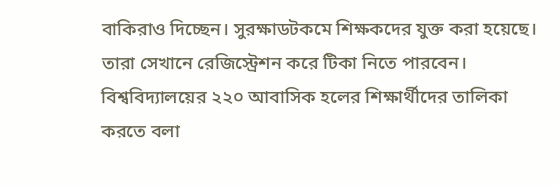বাকিরাও দিচ্ছেন। সুরক্ষাডটকমে শিক্ষকদের যুক্ত করা হয়েছে। তারা সেখানে রেজিস্ট্রেশন করে টিকা নিতে পারবেন। বিশ্ববিদ্যালয়ের ২২০ আবাসিক হলের শিক্ষার্থীদের তালিকা করতে বলা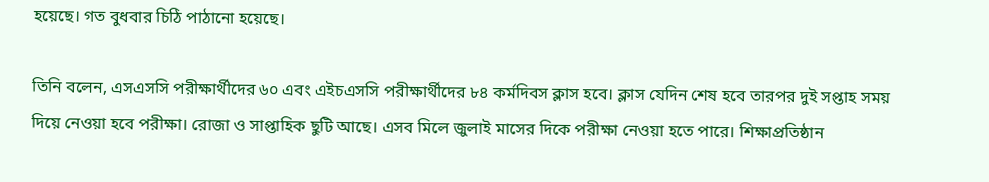হয়েছে। গত বুধবার চিঠি পাঠানো হয়েছে।

তিনি বলেন, এসএসসি পরীক্ষার্থীদের ৬০ এবং এইচএসসি পরীক্ষার্থীদের ৮৪ কর্মদিবস ক্লাস হবে। ক্লাস যেদিন শেষ হবে তারপর দুই সপ্তাহ সময় দিয়ে নেওয়া হবে পরীক্ষা। রোজা ও সাপ্তাহিক ছুটি আছে। এসব মিলে জুলাই মাসের দিকে পরীক্ষা নেওয়া হতে পারে। শিক্ষাপ্রতিষ্ঠান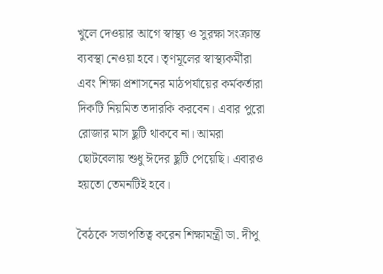খুলে দেওয়ার আগে স্বাস্থ্য ও সুরক্ষা সংক্রান্ত ব্যবস্থা নেওয়া হবে। তৃণমূলের স্বাস্থ্যকর্মীরা এবং শিক্ষা প্রশাসনের মাঠপর্যায়ের কর্মকর্তারা দিকটি নিয়মিত তদারকি করবেন। এবার পুরো রোজার মাস ছুটি থাকবে না। আমরা ছোটবেলায় শুধু ঈদের ছুটি পেয়েছি। এবারও হয়তো তেমনটিই হবে।

বৈঠকে সভাপতিত্ব করেন শিক্ষামন্ত্রী ডা. দীপু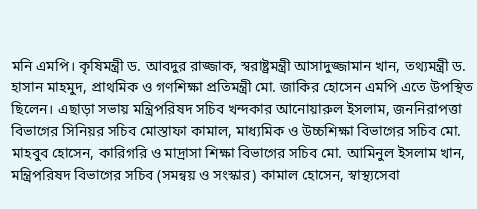মনি এমপি। কৃষিমন্ত্রী ড. আবদুর রাজ্জাক, স্বরাষ্ট্রমন্ত্রী আসাদুজ্জামান খান, তথ্যমন্ত্রী ড. হাসান মাহমুদ, প্রাথমিক ও গণশিক্ষা প্রতিমন্ত্রী মো. জাকির হোসেন এমপি এতে উপস্থিত ছিলেন। এছাড়া সভায় মন্ত্রিপরিষদ সচিব খন্দকার আনোয়ারুল ইসলাম, জননিরাপত্তা বিভাগের সিনিয়র সচিব মোস্তাফা কামাল, মাধ্যমিক ও উচ্চশিক্ষা বিভাগের সচিব মো. মাহবুব হোসেন, কারিগরি ও মাদ্রাসা শিক্ষা বিভাগের সচিব মো. আমিনুল ইসলাম খান, মন্ত্রিপরিষদ বিভাগের সচিব (সমন্বয় ও সংস্কার) কামাল হোসেন, স্বাস্থ্যসেবা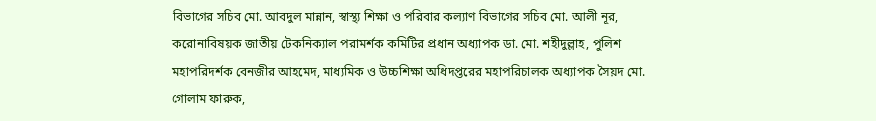বিভাগের সচিব মো. আবদুল মান্নান, স্বাস্থ্য শিক্ষা ও পরিবার কল্যাণ বিভাগের সচিব মো. আলী নূর, করোনাবিষয়ক জাতীয় টেকনিক্যাল পরামর্শক কমিটির প্রধান অধ্যাপক ডা. মো. শহীদুল্লাহ, পুলিশ মহাপরিদর্শক বেনজীর আহমেদ, মাধ্যমিক ও উচ্চশিক্ষা অধিদপ্তরের মহাপরিচালক অধ্যাপক সৈয়দ মো. গোলাম ফারুক,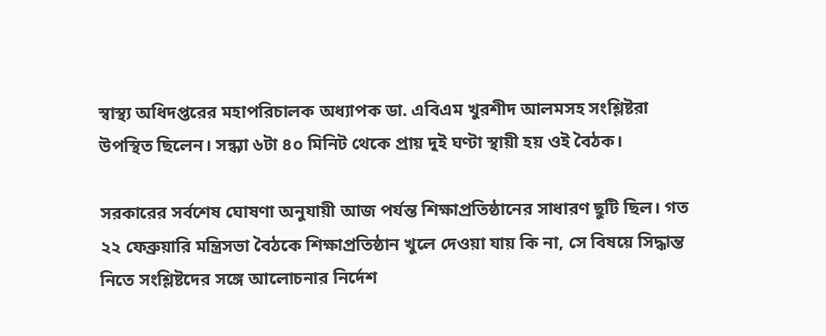স্বাস্থ্য অধিদপ্তরের মহাপরিচালক অধ্যাপক ডা. এবিএম খুরশীদ আলমসহ সংশ্লিষ্টরা উপস্থিত ছিলেন। সন্ধ্যা ৬টা ৪০ মিনিট থেকে প্রায় দুই ঘণ্টা স্থায়ী হয় ওই বৈঠক।

সরকারের সর্বশেষ ঘোষণা অনুযায়ী আজ পর্যন্ত শিক্ষাপ্রতিষ্ঠানের সাধারণ ছুটি ছিল। গত ২২ ফেব্রুয়ারি মন্ত্রিসভা বৈঠকে শিক্ষাপ্রতিষ্ঠান খুলে দেওয়া যায় কি না, সে বিষয়ে সিদ্ধান্ত নিতে সংশ্লিষ্টদের সঙ্গে আলোচনার নির্দেশ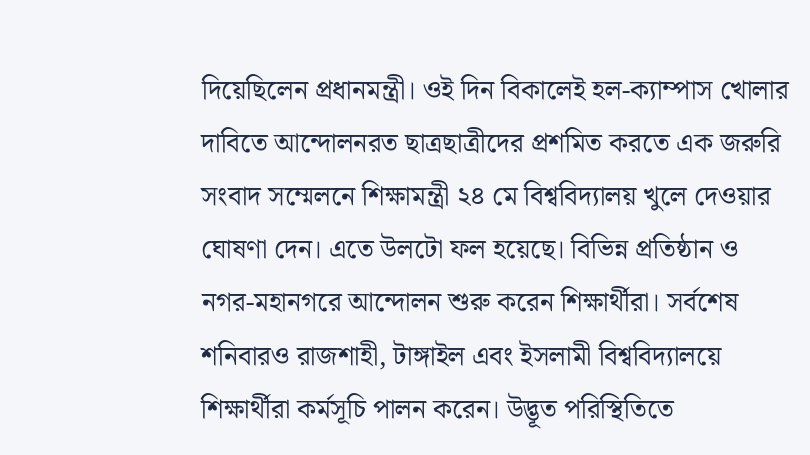দিয়েছিলেন প্রধানমন্ত্রী। ওই দিন বিকালেই হল-ক্যাম্পাস খোলার দাবিতে আন্দোলনরত ছাত্রছাত্রীদের প্রশমিত করতে এক জরুরি সংবাদ সম্মেলনে শিক্ষামন্ত্রী ২৪ মে বিশ্ববিদ্যালয় খুলে দেওয়ার ঘোষণা দেন। এতে উলটো ফল হয়েছে। বিভিন্ন প্রতিষ্ঠান ও নগর-মহানগরে আন্দোলন শুরু করেন শিক্ষার্থীরা। সর্বশেষ শনিবারও রাজশাহী, টাঙ্গাইল এবং ইসলামী বিশ্ববিদ্যালয়ে শিক্ষার্থীরা কর্মসূচি পালন করেন। উদ্ভূত পরিস্থিতিতে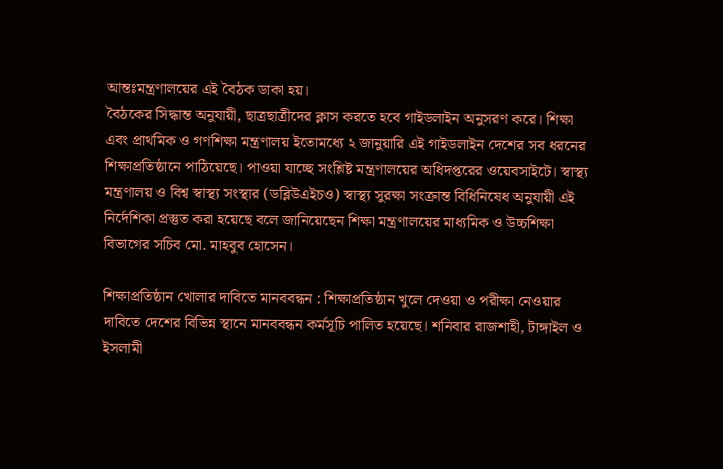আন্তঃমন্ত্রণালয়ের এই বৈঠক ডাকা হয়।
বৈঠকের সিদ্ধান্ত অনুযায়ী, ছাত্রছাত্রীদের ক্লাস করতে হবে গাইডলাইন অনুসরণ করে। শিক্ষা এবং প্রাথমিক ও গণশিক্ষা মন্ত্রণালয় ইতোমধ্যে ২ জানুয়ারি এই গাইডলাইন দেশের সব ধরনের শিক্ষাপ্রতিষ্ঠানে পাঠিয়েছে। পাওয়া যাচ্ছে সংশ্লিষ্ট মন্ত্রণালয়ের অধিদপ্তরের ওয়েবসাইটে। স্বাস্থ্য মন্ত্রণালয় ও বিশ্ব স্বাস্থ্য সংস্থার (ডব্লিউএইচও) স্বাস্থ্য সুরক্ষা সংক্রান্ত বিধিনিষেধ অনুযায়ী এই নির্দেশিকা প্রস্তুত করা হয়েছে বলে জানিয়েছেন শিক্ষা মন্ত্রণালয়ের মাধ্যমিক ও উচ্চশিক্ষা বিভাগের সচিব মো. মাহবুব হোসেন।

শিক্ষাপ্রতিষ্ঠান খোলার দাবিতে মানববন্ধন : শিক্ষাপ্রতিষ্ঠান খুলে দেওয়া ও পরীক্ষা নেওয়ার দাবিতে দেশের বিভিন্ন স্থানে মানববন্ধন কর্মসূচি পালিত হয়েছে। শনিবার রাজশাহী, টাঙ্গাইল ও ইসলামী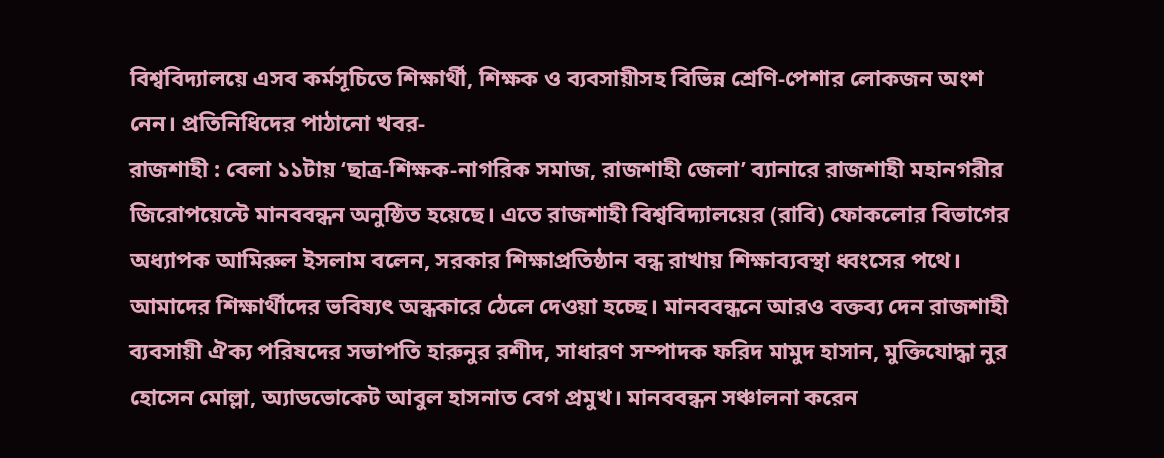বিশ্ববিদ্যালয়ে এসব কর্মসূচিতে শিক্ষার্থী, শিক্ষক ও ব্যবসায়ীসহ বিভিন্ন শ্রেণি-পেশার লোকজন অংশ নেন। প্রতিনিধিদের পাঠানো খবর-
রাজশাহী : বেলা ১১টায় ‘ছাত্র-শিক্ষক-নাগরিক সমাজ, রাজশাহী জেলা’ ব্যানারে রাজশাহী মহানগরীর জিরোপয়েন্টে মানববন্ধন অনুষ্ঠিত হয়েছে। এতে রাজশাহী বিশ্ববিদ্যালয়ের (রাবি) ফোকলোর বিভাগের অধ্যাপক আমিরুল ইসলাম বলেন, সরকার শিক্ষাপ্রতিষ্ঠান বন্ধ রাখায় শিক্ষাব্যবস্থা ধ্বংসের পথে। আমাদের শিক্ষার্থীদের ভবিষ্যৎ অন্ধকারে ঠেলে দেওয়া হচ্ছে। মানববন্ধনে আরও বক্তব্য দেন রাজশাহী ব্যবসায়ী ঐক্য পরিষদের সভাপতি হারুনুর রশীদ, সাধারণ সম্পাদক ফরিদ মামুদ হাসান, মুক্তিযোদ্ধা নুর হোসেন মোল্লা, অ্যাডভোকেট আবুল হাসনাত বেগ প্রমুখ। মানববন্ধন সঞ্চালনা করেন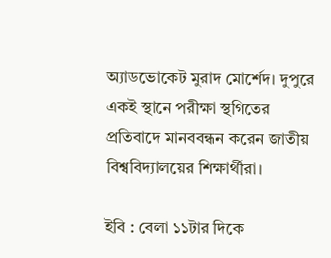অ্যাডভোকেট মুরাদ মোর্শেদ। দুপুরে একই স্থানে পরীক্ষা স্থগিতের প্রতিবাদে মানববন্ধন করেন জাতীয় বিশ্ববিদ্যালয়ের শিক্ষার্থীরা।

ইবি : বেলা ১১টার দিকে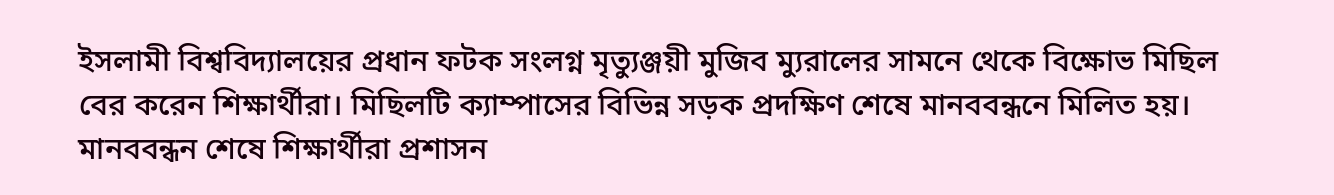ইসলামী বিশ্ববিদ্যালয়ের প্রধান ফটক সংলগ্ন মৃত্যুঞ্জয়ী মুজিব ম্যুরালের সামনে থেকে বিক্ষোভ মিছিল বের করেন শিক্ষার্থীরা। মিছিলটি ক্যাম্পাসের বিভিন্ন সড়ক প্রদক্ষিণ শেষে মানববন্ধনে মিলিত হয়। মানববন্ধন শেষে শিক্ষার্থীরা প্রশাসন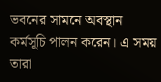ভবনের সামনে অবস্থান কর্মসূচি পালন করেন। এ সময় তারা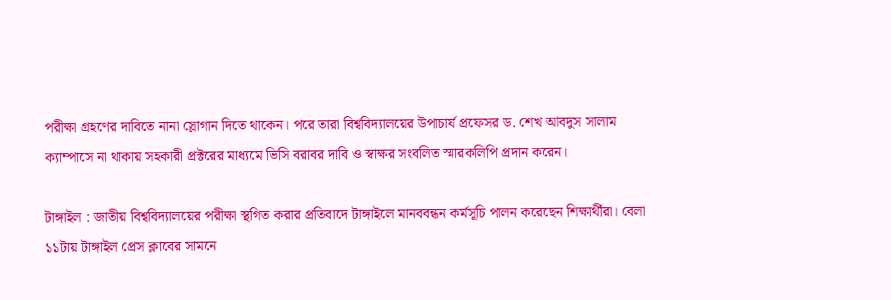পরীক্ষা গ্রহণের দাবিতে নানা স্লোগান দিতে থাকেন। পরে তারা বিশ্ববিদ্যালয়ের উপাচার্য প্রফেসর ড. শেখ আবদুস সালাম ক্যাম্পাসে না থাকায় সহকারী প্রক্টরের মাধ্যমে ভিসি বরাবর দাবি ও স্বাক্ষর সংবলিত স্মারকলিপি প্রদান করেন।

টাঙ্গাইল : জাতীয় বিশ্ববিদ্যালয়ের পরীক্ষা স্থগিত করার প্রতিবাদে টাঙ্গাইলে মানববন্ধন কর্মসূচি পালন করেছেন শিক্ষার্থীরা। বেলা ১১টায় টাঙ্গাইল প্রেস ক্লাবের সামনে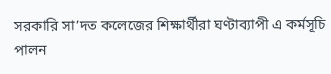সরকারি সা’দত কলেজের শিক্ষার্থীরা ঘণ্টাব্যাপী এ কর্মসূচি পালন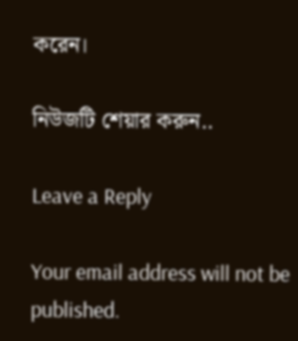করেন।

নিউজটি শেয়ার করুন..

Leave a Reply

Your email address will not be published.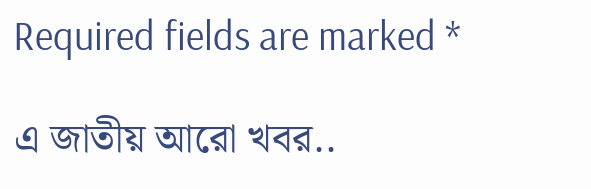Required fields are marked *

এ জাতীয় আরো খবর..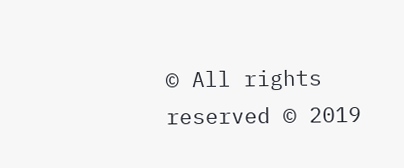© All rights reserved © 2019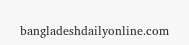bangladeshdailyonline.com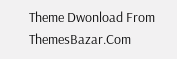Theme Dwonload From ThemesBazar.Com